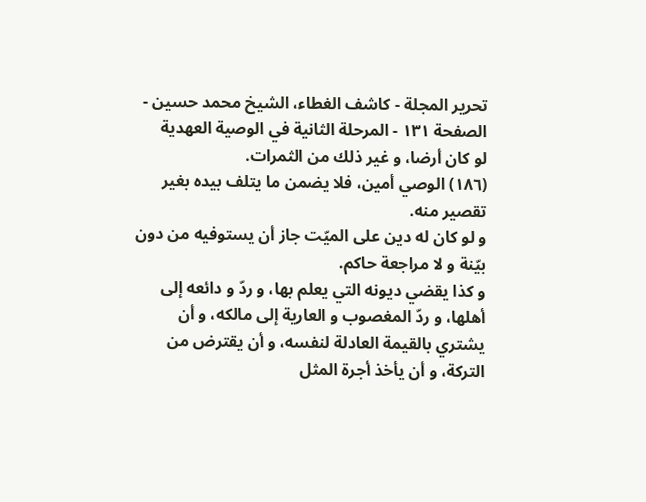تحرير المجلة - كاشف الغطاء، الشيخ محمد حسين - الصفحة ١٣١ - المرحلة الثانية في الوصية العهدية
لو كان أرضا، و غير ذلك من الثمرات.
(١٨٦) الوصي أمين، فلا يضمن ما يتلف بيده بغير تقصير منه.
و لو كان له دين على الميّت جاز أن يستوفيه من دون بيّنة و لا مراجعة حاكم.
و كذا يقضي ديونه التي يعلم بها، و ردّ و دائعه إلى أهلها، و ردّ المغصوب و العارية إلى مالكه، و أن يشتري بالقيمة العادلة لنفسه، و أن يقترض من التركة، و أن يأخذ أجرة المثل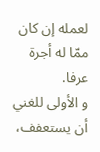لعمله إن كان ممّا له أجرة عرفا.
و الأولى للغني أن يستعفف،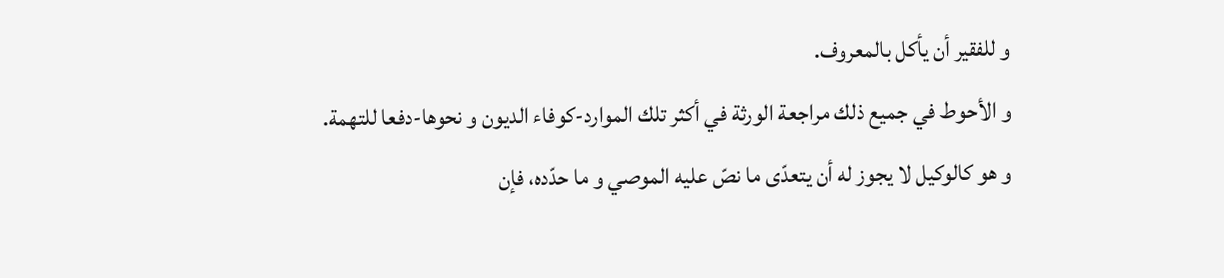و للفقير أن يأكل بالمعروف.
و الأحوط في جميع ذلك مراجعة الورثة في أكثر تلك الموارد-كوفاء الديون و نحوها-دفعا للتهمة.
و هو كالوكيل لا يجوز له أن يتعدّى ما نصّ عليه الموصي و ما حدّده، فإن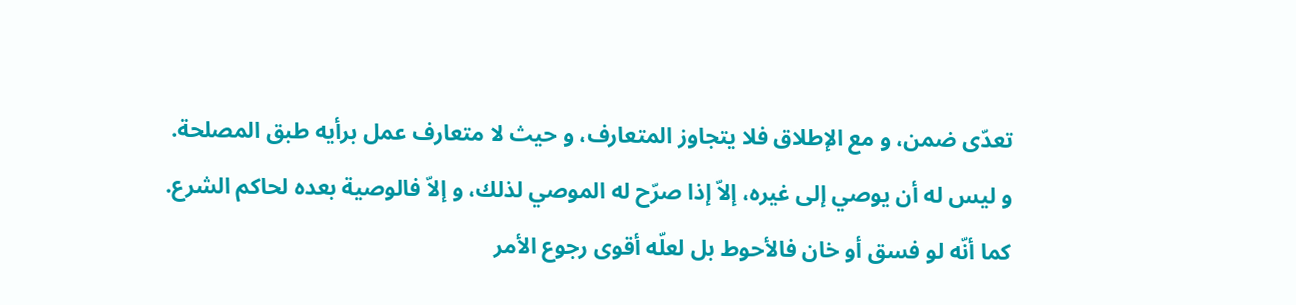تعدّى ضمن، و مع الإطلاق فلا يتجاوز المتعارف، و حيث لا متعارف عمل برأيه طبق المصلحة.
و ليس له أن يوصي إلى غيره، إلاّ إذا صرّح له الموصي لذلك، و إلاّ فالوصية بعده لحاكم الشرع.
كما أنّه لو فسق أو خان فالأحوط بل لعلّه أقوى رجوع الأمر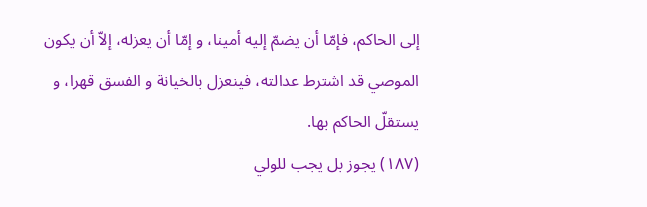إلى الحاكم، فإمّا أن يضمّ إليه أمينا، و إمّا أن يعزله، إلاّ أن يكون الموصي قد اشترط عدالته، فينعزل بالخيانة و الفسق قهرا، و يستقلّ الحاكم بها.
(١٨٧) يجوز بل يجب للولي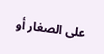على الصغار أو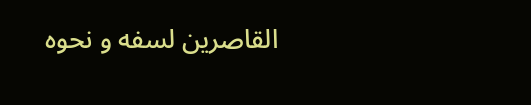القاصرين لسفه و نحوه